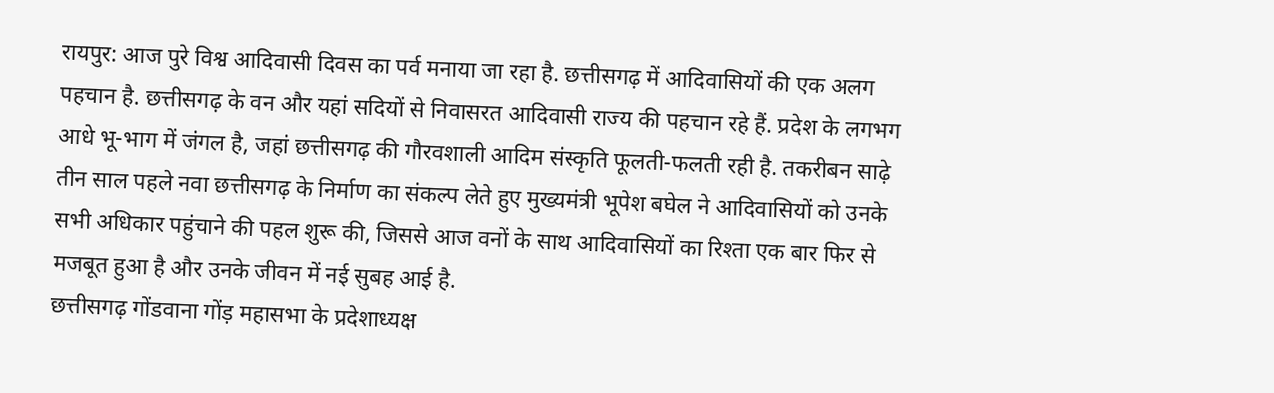रायपुर: आज पुरे विश्व आदिवासी दिवस का पर्व मनाया जा रहा है. छत्तीसगढ़ में आदिवासियों की एक अलग पहचान है. छत्तीसगढ़ के वन और यहां सदियों से निवासरत आदिवासी राज्य की पहचान रहे हैं. प्रदेश के लगभग आधे भू-भाग में जंगल है, जहां छत्तीसगढ़ की गौरवशाली आदिम संस्कृति फूलती-फलती रही है. तकरीबन साढ़े तीन साल पहले नवा छत्तीसगढ़ के निर्माण का संकल्प लेते हुए मुख्यमंत्री भूपेश बघेल ने आदिवासियों को उनके सभी अधिकार पहुंचाने की पहल शुरू की, जिससे आज वनों के साथ आदिवासियों का रिश्ता एक बार फिर से मजबूत हुआ है और उनके जीवन में नई सुबह आई है.
छत्तीसगढ़ गोंडवाना गोंड़ महासभा के प्रदेशाध्यक्ष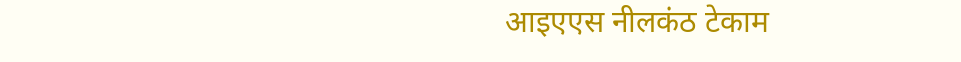आइएएस नीलकंठ टेकाम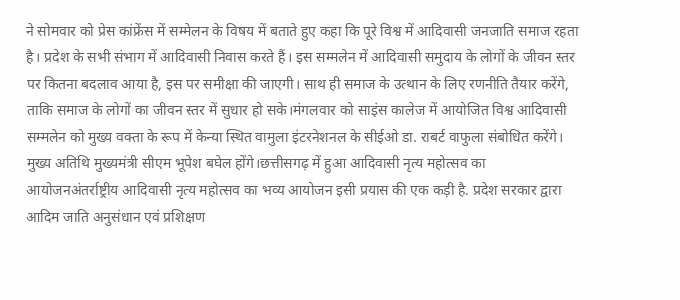ने सोमवार को प्रेस कांफ्रेंस में सम्मेलन के विषय में बताते हुए कहा कि पूरे विश्व में आदिवासी जनजाति समाज रहता है। प्रदेश के सभी संभाग में आदिवासी निवास करते हैं। इस सम्मलेन में आदिवासी समुदाय के लोगों के जीवन स्तर पर कितना बदलाव आया है, इस पर समीक्षा की जाएगी। साथ ही समाज के उत्थान के लिए रणनीति तैयार करेंगे, ताकि समाज के लोगों का जीवन स्तर में सुधार हो सके।मंगलवार को साइंस कालेज में आयोजित विश्व आदिवासी सम्मलेन को मुख्य वक्ता के रूप में केन्या स्थित वामुला इंटरनेशनल के सीईओ डा. राबर्ट वाफुला संबोधित करेंगे।
मुख्य अतिथि मुख्यमंत्री सीएम भूपेश बघेल होंगे।छत्तीसगढ़ में हुआ आदिवासी नृत्य महोत्सव का आयोजनअंतर्राष्ट्रीय आदिवासी नृत्य महोत्सव का भव्य आयोजन इसी प्रयास की एक कड़ी है. प्रदेश सरकार द्वारा आदिम जाति अनुसंधान एवं प्रशिक्षण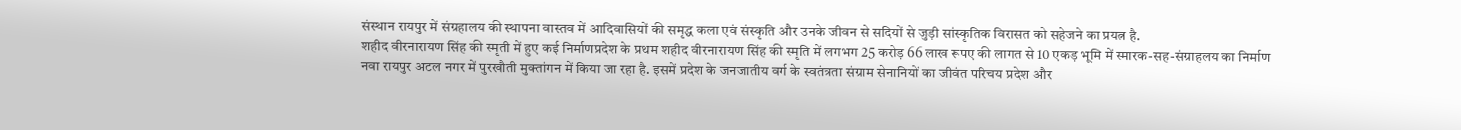संस्थान रायपुर में संग्रहालय की स्थापना वास्तव में आदिवासियों की समृद्ध कला एवं संस्कृति और उनके जीवन से सदियों से जुड़ी सांस्कृतिक विरासत को सहेजने का प्रयत्न है.
शहीद वीरनारायण सिंह की स्मृती में हुए कई निर्माणप्रदेश के प्रथम शहीद वीरनारायण सिंह की स्मृति में लगभग 25 करोड़ 66 लाख रूपए की लागत से 10 एकड़ भूमि में स्मारक-सह-संग्राहलय का निर्माण नवा रायपुर अटल नगर में पुरखौती मुक्तांगन में किया जा रहा है. इसमें प्रदेश के जनजातीय वर्ग के स्वतंत्रता संग्राम सेनानियों का जीवंत परिचय प्रदेश और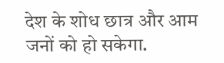देश के शोध छात्र और आम जनों को हो सकेगा.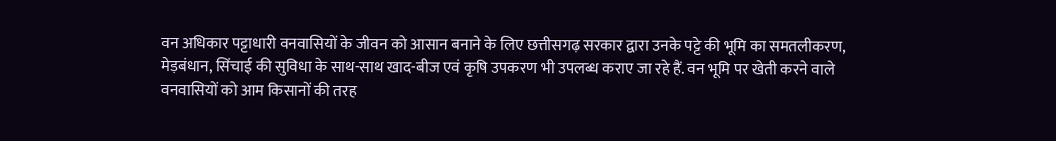वन अधिकार पट्टाधारी वनवासियों के जीवन को आसान बनाने के लिए छत्तीसगढ़ सरकार द्वारा उनके पट्टे की भूमि का समतलीकरण, मेड़बंधान, सिंचाई की सुविधा के साथ-साथ खाद-बीज एवं कृषि उपकरण भी उपलब्ध कराए जा रहे हैं. वन भूमि पर खेती करने वाले वनवासियों को आम किसानों की तरह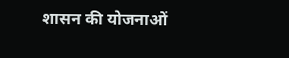शासन की योजनाओं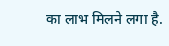का लाभ मिलने लगा है.